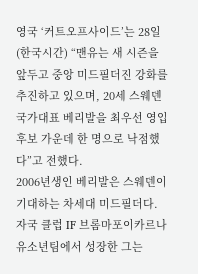영국 ‘커트오프사이드’는 28일(한국시간) “맨유는 새 시즌을 앞두고 중앙 미드필더진 강화를 추진하고 있으며, 20세 스웨덴 국가대표 베리발을 최우선 영입 후보 가운데 한 명으로 낙점했다”고 전했다.
2006년생인 베리발은 스웨덴이 기대하는 차세대 미드필더다. 자국 클럽 IF 브롬마포이카르나 유소년팀에서 성장한 그는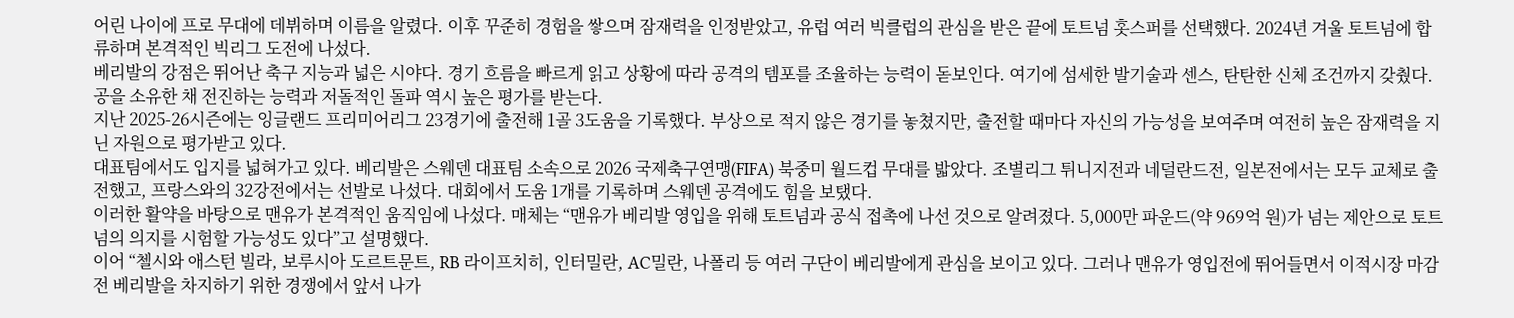어린 나이에 프로 무대에 데뷔하며 이름을 알렸다. 이후 꾸준히 경험을 쌓으며 잠재력을 인정받았고, 유럽 여러 빅클럽의 관심을 받은 끝에 토트넘 홋스퍼를 선택했다. 2024년 겨울 토트넘에 합류하며 본격적인 빅리그 도전에 나섰다.
베리발의 강점은 뛰어난 축구 지능과 넓은 시야다. 경기 흐름을 빠르게 읽고 상황에 따라 공격의 템포를 조율하는 능력이 돋보인다. 여기에 섬세한 발기술과 센스, 탄탄한 신체 조건까지 갖췄다. 공을 소유한 채 전진하는 능력과 저돌적인 돌파 역시 높은 평가를 받는다.
지난 2025-26시즌에는 잉글랜드 프리미어리그 23경기에 출전해 1골 3도움을 기록했다. 부상으로 적지 않은 경기를 놓쳤지만, 출전할 때마다 자신의 가능성을 보여주며 여전히 높은 잠재력을 지닌 자원으로 평가받고 있다.
대표팀에서도 입지를 넓혀가고 있다. 베리발은 스웨덴 대표팀 소속으로 2026 국제축구연맹(FIFA) 북중미 월드컵 무대를 밟았다. 조별리그 튀니지전과 네덜란드전, 일본전에서는 모두 교체로 출전했고, 프랑스와의 32강전에서는 선발로 나섰다. 대회에서 도움 1개를 기록하며 스웨덴 공격에도 힘을 보탰다.
이러한 활약을 바탕으로 맨유가 본격적인 움직임에 나섰다. 매체는 “맨유가 베리발 영입을 위해 토트넘과 공식 접촉에 나선 것으로 알려졌다. 5,000만 파운드(약 969억 원)가 넘는 제안으로 토트넘의 의지를 시험할 가능성도 있다”고 설명했다.
이어 “첼시와 애스턴 빌라, 보루시아 도르트문트, RB 라이프치히, 인터밀란, AC밀란, 나폴리 등 여러 구단이 베리발에게 관심을 보이고 있다. 그러나 맨유가 영입전에 뛰어들면서 이적시장 마감 전 베리발을 차지하기 위한 경쟁에서 앞서 나가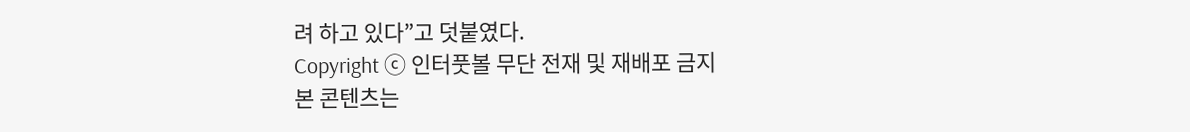려 하고 있다”고 덧붙였다.
Copyright ⓒ 인터풋볼 무단 전재 및 재배포 금지
본 콘텐츠는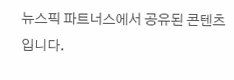뉴스픽 파트너스에서 공유된 콘텐츠입니다.